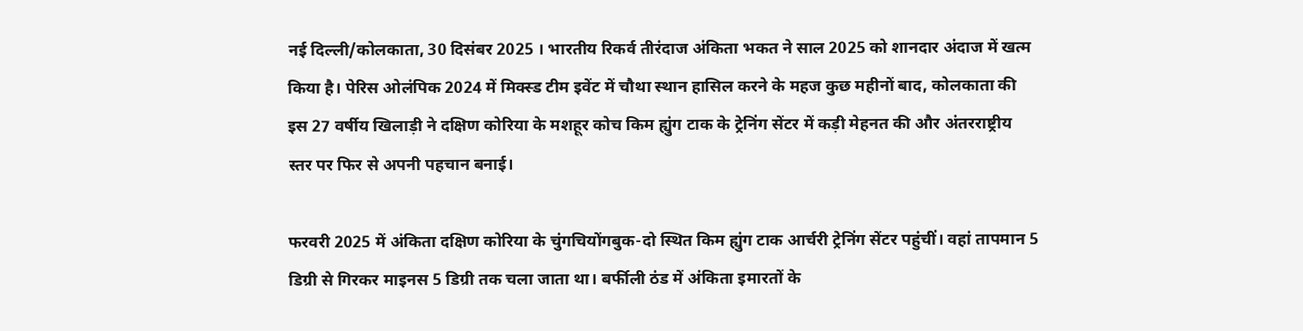नई दिल्ली/कोलकाता, 30 दिसंबर 2025 । भारतीय रिकर्व तीरंदाज अंकिता भकत ने साल 2025 को शानदार अंदाज में खत्म किया है। पेरिस ओलंपिक 2024 में मिक्स्ड टीम इवेंट में चौथा स्थान हासिल करने के महज कुछ महीनों बाद, कोलकाता की इस 27 वर्षीय खिलाड़ी ने दक्षिण कोरिया के मशहूर कोच किम ह्युंग टाक के ट्रेनिंग सेंटर में कड़ी मेहनत की और अंतरराष्ट्रीय स्तर पर फिर से अपनी पहचान बनाई।

फरवरी 2025 में अंकिता दक्षिण कोरिया के चुंगचियोंगबुक-दो स्थित किम ह्युंग टाक आर्चरी ट्रेनिंग सेंटर पहुंचीं। वहां तापमान 5 डिग्री से गिरकर माइनस 5 डिग्री तक चला जाता था। बर्फीली ठंड में अंकिता इमारतों के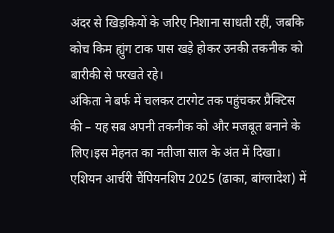अंदर से खिड़कियों के जरिए निशाना साधती रहीं, जबकि कोच किम ह्युंग टाक पास खड़े होकर उनकी तकनीक को बारीकी से परखते रहे।
अंकिता ने बर्फ में चलकर टारगेट तक पहुंचकर प्रैक्टिस की – यह सब अपनी तकनीक को और मजबूत बनाने के लिए।इस मेहनत का नतीजा साल के अंत में दिखा। एशियन आर्चरी चैंपियनशिप 2025 (ढाका, बांग्लादेश) में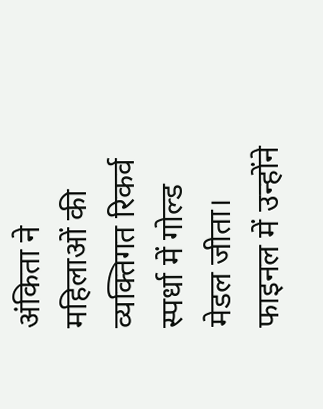अंकिता ने महिलाओं की व्यक्तिगत रिकर्व स्पर्धा में गोल्ड मेडल जीता। फाइनल में उन्होंने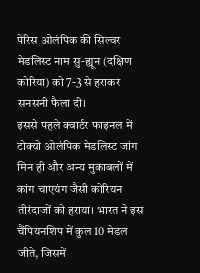पेरिस ओलंपिक की सिल्वर मेडलिस्ट नाम सु-ह्यून (दक्षिण कोरिया) को 7-3 से हराकर सनसनी फैला दी।
इससे पहले क्वार्टर फाइनल में टोक्यो ओलंपिक मेडलिस्ट जांग मिन ही और अन्य मुकाबलों में कांग चाएयंग जैसी कोरियन तीरंदाजों को हराया। भारत ने इस चैंपियनशिप में कुल 10 मेडल जीते, जिसमें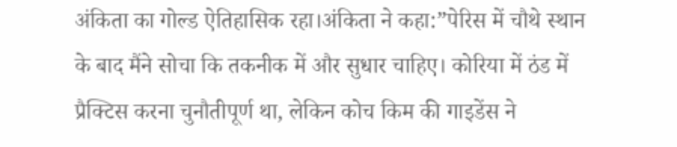अंकिता का गोल्ड ऐतिहासिक रहा।अंकिता ने कहा:”पेरिस में चौथे स्थान के बाद मैंने सोचा कि तकनीक में और सुधार चाहिए। कोरिया में ठंड में प्रैक्टिस करना चुनौतीपूर्ण था, लेकिन कोच किम की गाइडेंस ने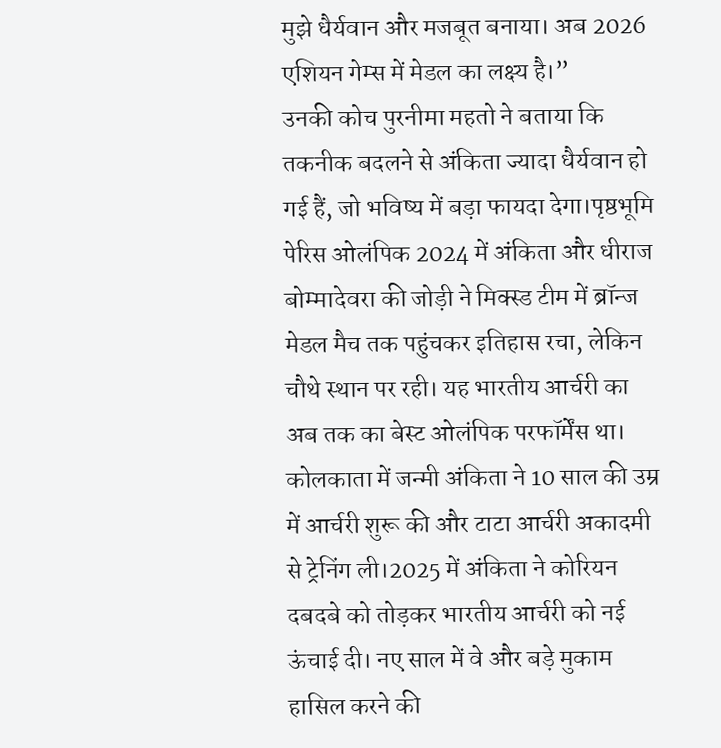मुझे धैर्यवान और मजबूत बनाया। अब 2026 एशियन गेम्स में मेडल का लक्ष्य है।”
उनकी कोच पुरनीमा महतो ने बताया कि तकनीक बदलने से अंकिता ज्यादा धैर्यवान हो गई हैं, जो भविष्य में बड़ा फायदा देगा।पृष्ठभूमि
पेरिस ओलंपिक 2024 में अंकिता और धीराज बोम्मादेवरा की जोड़ी ने मिक्स्ड टीम में ब्रॉन्ज मेडल मैच तक पहुंचकर इतिहास रचा, लेकिन चौथे स्थान पर रही। यह भारतीय आर्चरी का अब तक का बेस्ट ओलंपिक परफॉर्मेंस था।
कोलकाता में जन्मी अंकिता ने 10 साल की उम्र में आर्चरी शुरू की और टाटा आर्चरी अकादमी से ट्रेनिंग ली।2025 में अंकिता ने कोरियन दबदबे को तोड़कर भारतीय आर्चरी को नई ऊंचाई दी। नए साल में वे और बड़े मुकाम हासिल करने की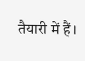तैयारी में हैं।